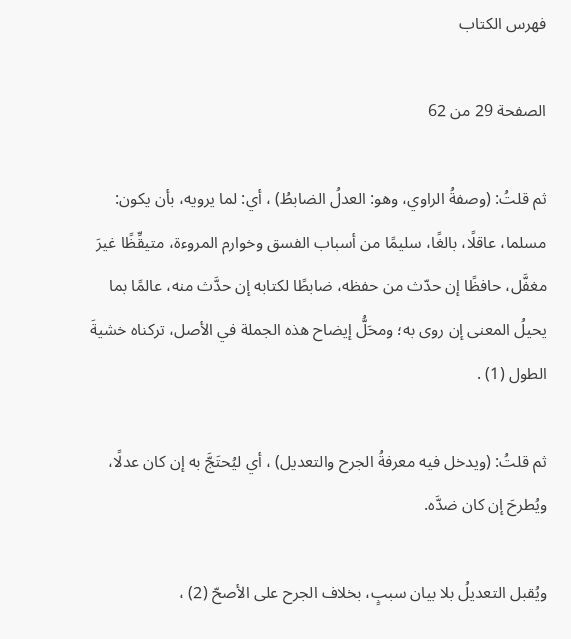فهرس الكتاب

الصفحة 29 من 62

ثم قلتُ: (وصفةُ الراوي، وهو: العدلُ الضابطُ) ، أي: لما يرويه، بأن يكون: مسلما، عاقلًا، بالغًا، سليمًا من أسباب الفسق وخوارم المروءة، متيقِّظًا غيرَ مغفَّل، حافظًا إن حدّث من حفظه، ضابطًا لكتابه إن حدَّث منه، عالمًا بما يحيلُ المعنى إن روى به؛ ومحَلُّ إيضاح هذه الجملة في الأصل، تركناه خشيةَ الطول (1) .

ثم قلتُ: (ويدخل فيه معرفةُ الجرح والتعديل) ، أي ليُحتَجَّ به إن كان عدلًا، ويُطرحَ إن كان ضدَّه.

ويُقبل التعديلُ بلا بيان سببٍ، بخلاف الجرح على الأصحّ (2) ،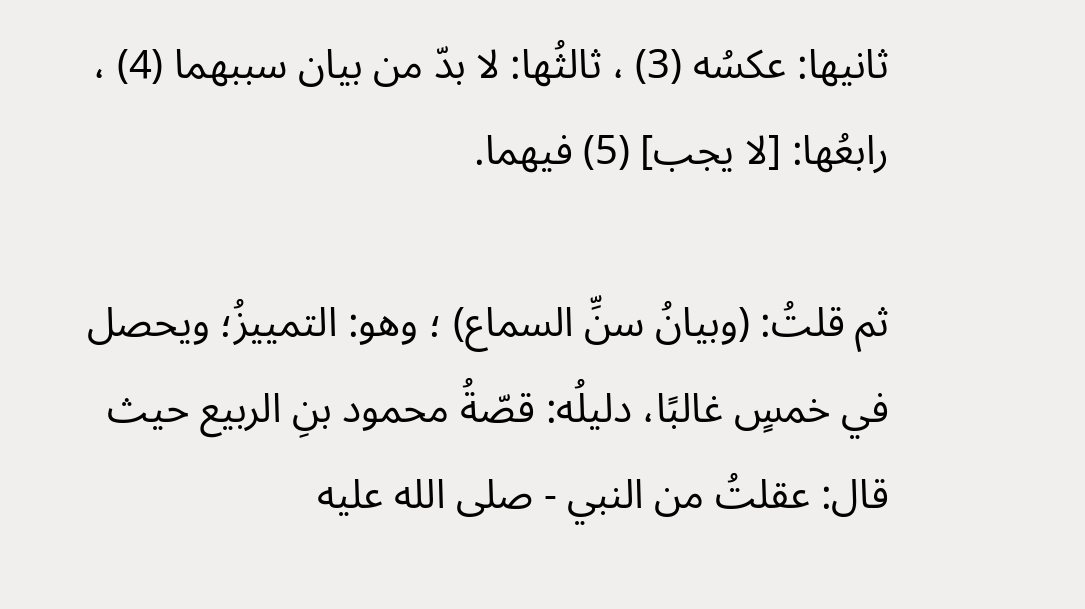ثانيها: عكسُه (3) ، ثالثُها: لا بدّ من بيان سببهما (4) ، رابعُها: [لا يجب] (5) فيهما.

ثم قلتُ: (وبيانُ سنِّ السماع) ؛ وهو: التمييزُ؛ ويحصل في خمسٍ غالبًا، دليلُه: قصّةُ محمود بنِ الربيع حيث قال: عقلتُ من النبي - صلى الله عليه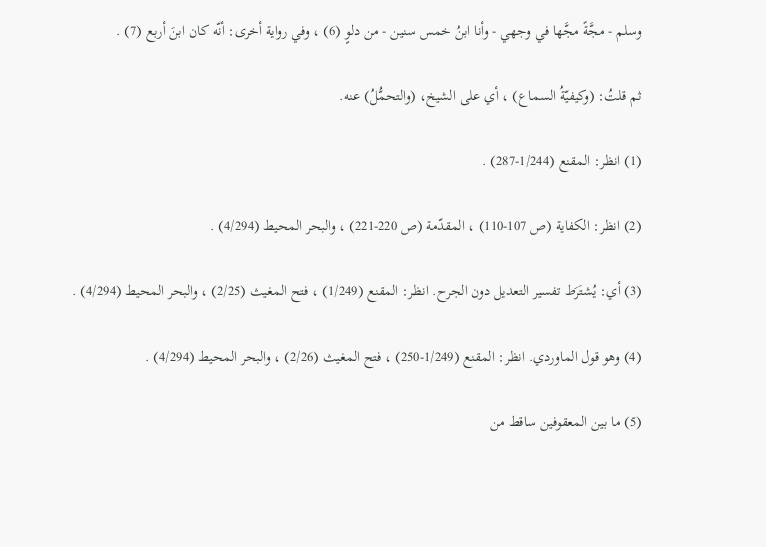وسلم - مجَّةً مجَّها في وجهي - وأنا ابنُ خمس سنين - من دلوٍ (6) ، وفي رواية أخرى: أنّه كان ابنَ أربع (7) .

ثم قلتُ: (وكيفيّةُ السماع) ، أي على الشيخ، (والتحمُّلُ) عنه.

(1) انظر: المقنع (1/244-287) .

(2) انظر: الكفاية (ص 107-110) ، المقدّمة (ص 220-221) ، والبحر المحيط (4/294) .

(3) أي: يُشتَرَط تفسير التعديل دون الجرح. انظر: المقنع (1/249) ، فتح المغيث (2/25) ، والبحر المحيط (4/294) .

(4) وهو قول الماوردي. انظر: المقنع (1/249-250) ، فتح المغيث (2/26) ، والبحر المحيط (4/294) .

(5) ما بين المعقوفين ساقط من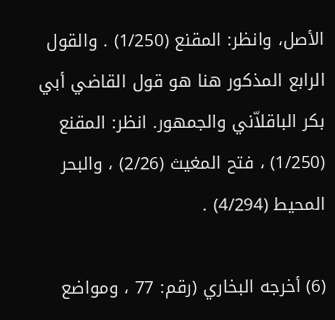الأصل، وانظر: المقنع (1/250) . والقول الرابع المذكور هنا هو قول القاضي أبي بكر الباقلاّني والجمهور. انظر: المقنع (1/250) ، فتح المغيث (2/26) ، والبحر المحيط (4/294) .

(6) أخرجه البخاري (رقم: 77 ، ومواضع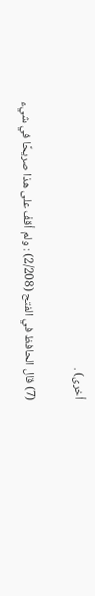أخرى) .

(7) قال الحافظ في الفتح (2/208) : ولم أقفْ على هذا صريحًا في شيء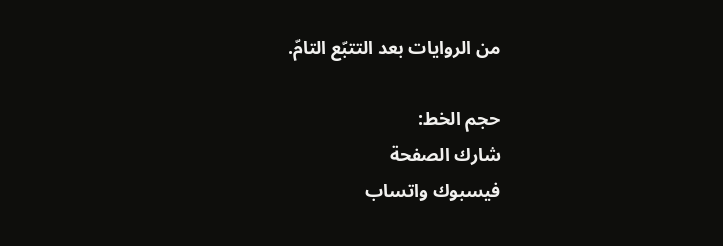من الروايات بعد التتبّع التامّ.

حجم الخط:
شارك الصفحة
فيسبوك واتساب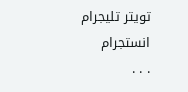تويتر تليجرام انستجرام
. . .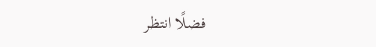فضلًا انتظر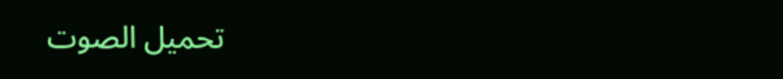تحميل الصوت